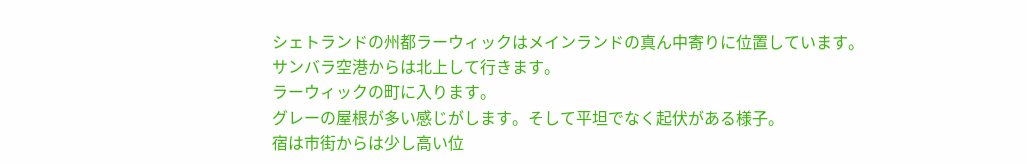シェトランドの州都ラーウィックはメインランドの真ん中寄りに位置しています。
サンバラ空港からは北上して行きます。
ラーウィックの町に入ります。
グレーの屋根が多い感じがします。そして平坦でなく起伏がある様子。
宿は市街からは少し高い位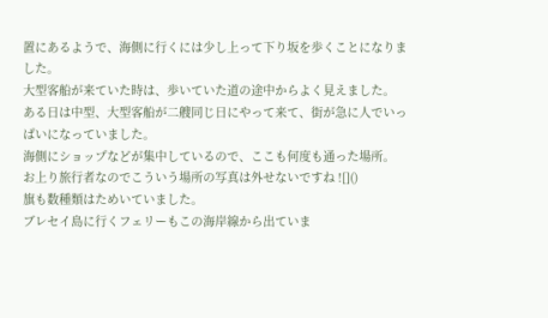置にあるようで、海側に行くには少し上って下り坂を歩くことになりました。
大型客船が来ていた時は、歩いていた道の途中からよく見えました。
ある日は中型、大型客船が二艘同じ日にやって来て、街が急に人でいっぱいになっていました。
海側にショップなどが集中しているので、ここも何度も通った場所。
お上り旅行者なのでこういう場所の写真は外せないですね ![]()
旗も数種類はためいていました。
ブレセイ島に行くフェリーもこの海岸線から出ていま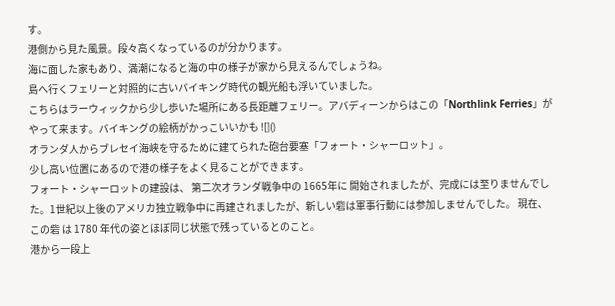す。
港側から見た風景。段々高くなっているのが分かります。
海に面した家もあり、満潮になると海の中の様子が家から見えるんでしょうね。
島へ行くフェリーと対照的に古いバイキング時代の観光船も浮いていました。
こちらはラーウィックから少し歩いた場所にある長距離フェリー。アバディーンからはこの「Northlink Ferries」がやって来ます。バイキングの絵柄がかっこいいかも ![]()
オランダ人からブレセイ海峡を守るために建てられた砲台要塞「フォート・シャーロット」。
少し高い位置にあるので港の様子をよく見ることができます。
フォート・シャーロットの建設は、 第二次オランダ戦争中の 1665年に 開始されましたが、完成には至りませんでした。1世紀以上後のアメリカ独立戦争中に再建されましたが、新しい砦は軍事行動には参加しませんでした。 現在、この砦 は 1780 年代の姿とほぼ同じ状態で残っているとのこと。
港から一段上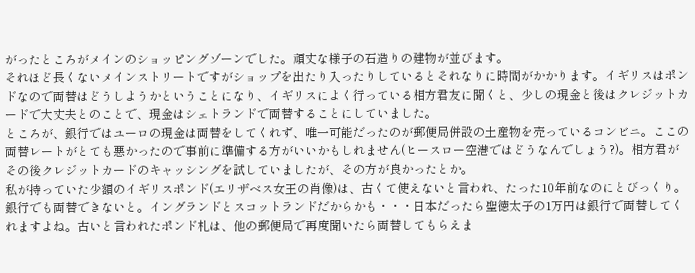がったところがメインのショッピングゾーンでした。頑丈な様子の石造りの建物が並びます。
それほど長くないメインストリートですがショップを出たり入ったりしているとそれなりに時間がかかります。イギリスはポンドなので両替はどうしようかということになり、イギリスによく行っている相方君友に聞くと、少しの現金と後はクレジットカードで大丈夫とのことで、現金はシェトランドで両替することにしていました。
ところが、銀行ではユーロの現金は両替をしてくれず、唯一可能だったのが郵便局併設の土産物を売っているコンビニ。ここの両替レートがとても悪かったので事前に準備する方がいいかもしれません(ヒースロー空港ではどうなんでしょう?)。相方君がその後クレジットカードのキャッシングを試していましたが、その方が良かったとか。
私が持っていた少額のイギリスポンド(エリザベス女王の肖像)は、古くて使えないと言われ、たった10年前なのにとびっくり。銀行でも両替できないと。イングランドとスコットランドだからかも・・・日本だったら聖徳太子の1万円は銀行で両替してくれますよね。古いと言われたポンド札は、他の郵便局で再度聞いたら両替してもらえま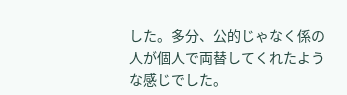した。多分、公的じゃなく係の人が個人で両替してくれたような感じでした。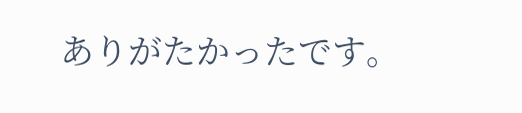ありがたかったです。